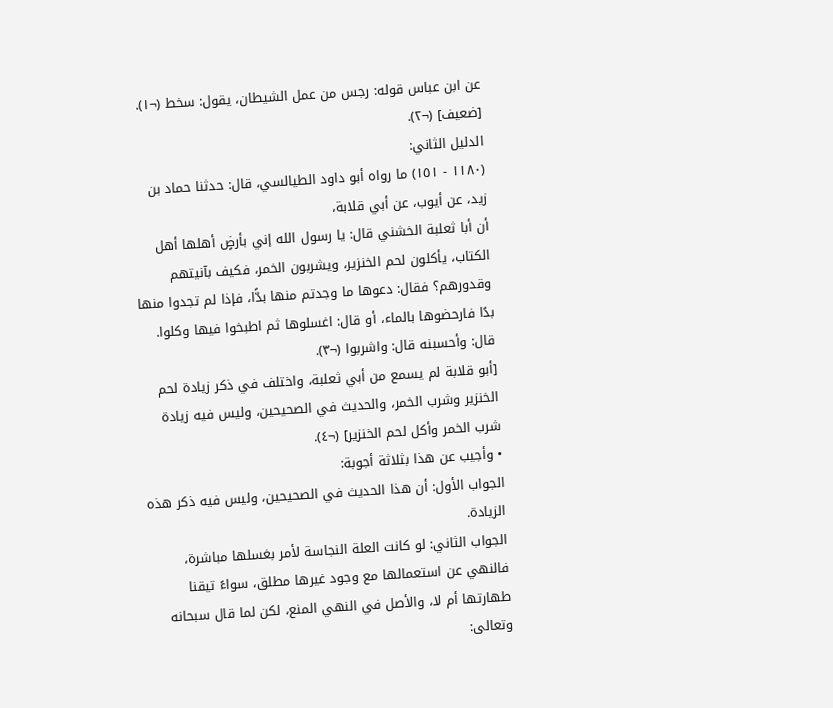عن ابن عباس قوله: رجس من عمل الشيطان، يقول: سخط (¬١).
[ضعيف] (¬٢).
الدليل الثاني:
(١١٨٠ - ١٥١) ما رواه أبو داود الطيالسي، قال: حدثنا حماد بن زيد، عن أيوب، عن أبي قلابة،
أن أبا ثعلبة الخشني قال: يا رسول الله إني بأرضٍ أهلها أهل الكتاب، يأكلون لحم الخنزير، ويشربون الخمر، فكيف بآنيتهم وقدورهم؟ فقال: دعوها ما وجدتم منها بدًّا، فإذا لم تجدوا منها بدًا فارحضوها بالماء، أو قال: اغسلوها ثم اطبخوا فيها وكلوا. قال: وأحسبنه قال: واشربوا (¬٣).
[أبو قلابة لم يسمع من أبي ثعلبة، واختلف في ذكر زيادة لحم الخنزير وشرب الخمر، والحديث في الصحيحين، وليس فيه زيادة شرب الخمر وأكل لحم الخنزير] (¬٤).
• وأجيب عن هذا بثلاثة أجوبة:
الجواب الأول: أن هذا الحديث في الصحيحين، وليس فيه ذكر هذه الزيادة.
الجواب الثاني: لو كانت العلة النجاسة لأمر بغسلها مباشرة، فالنهي عن استعمالها مع وجود غيرها مطلق، سواءً تيقنا طهارتها أم لا، والأصل في النهي المنع، لكن لما قال سبحانه وتعالى: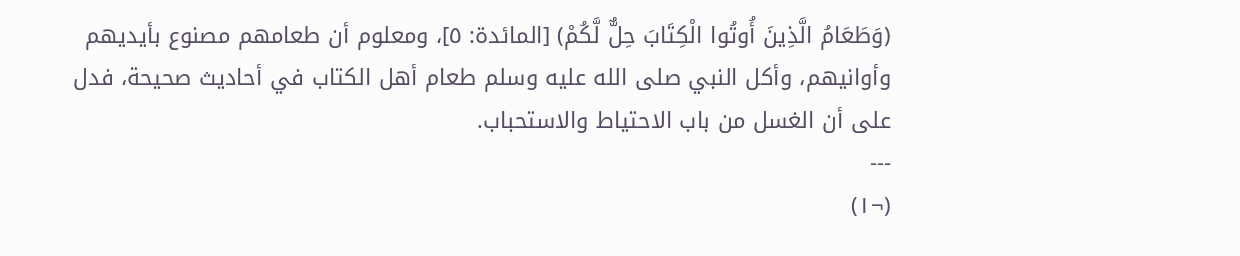(وَطَعَامُ الَّذِينَ أُوتُوا الْكِتَابَ حِلٌّ لَّكُمْ) [المائدة: ٥]، ومعلوم أن طعامهم مصنوع بأيديهم وأوانيهم، وأكل النبي صلى الله عليه وسلم طعام أهل الكتاب في أحاديث صحيحة، فدل على أن الغسل من باب الاحتياط والاستحباب.
---
(¬١)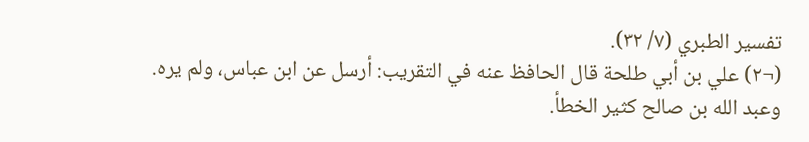تفسير الطبري (٧/ ٣٢).
(¬٢) علي بن أبي طلحة قال الحافظ عنه في التقريب: أرسل عن ابن عباس، ولم يره.
وعبد الله بن صالح كثير الخطأ.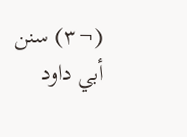(¬٣) سنن أبي داود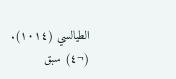الطيالسي (١٠١٤).
(¬٤) سبق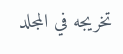تخريجه في المجلد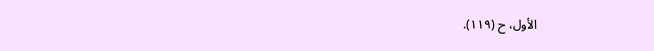الأول، ح (١١٩).